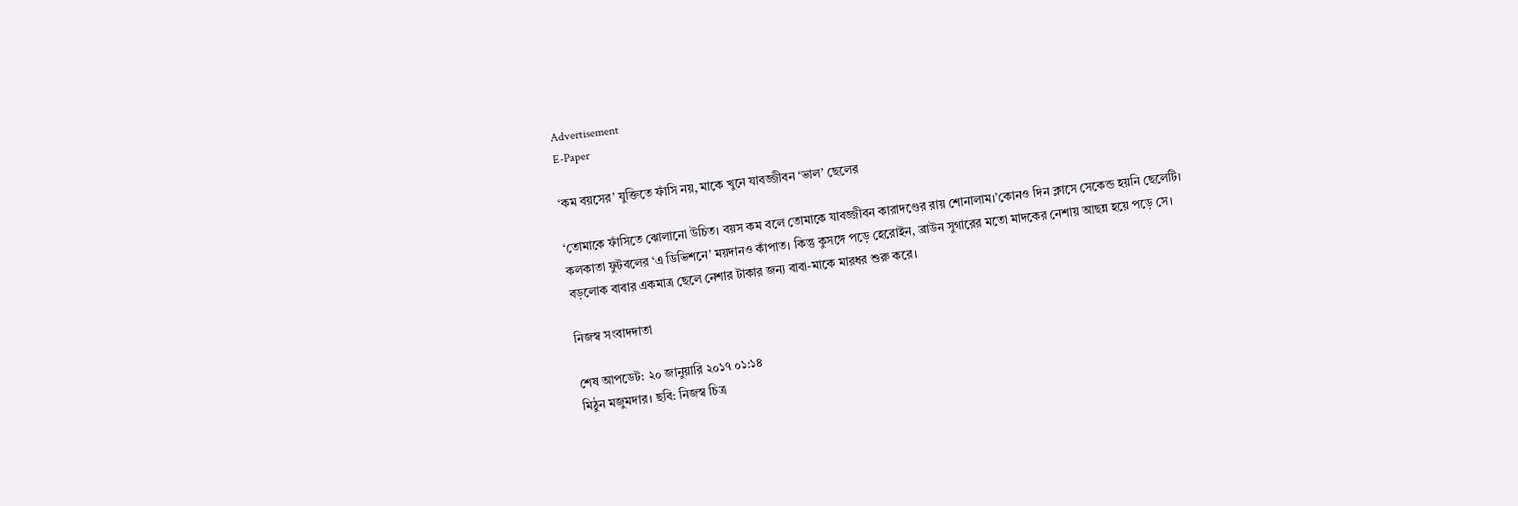Advertisement
E-Paper

‘কম বয়সের’ যুক্তিতে ফাঁসি নয়, মাকে খুনে যাবজ্জীবন ‘ভাল’ ছেলের

‘তোমাকে ফাঁসিতে ঝোলানো উচিত। বয়স কম বলে তোমাকে যাবজ্জীবন কারাদণ্ডের রায় শোনালাম।’কোনও দিন ক্লাসে সেকেন্ড হয়নি ছেলেটি। কলকাতা ফুটবলের ‘এ ডিভিশনে’ ময়দানও কাঁপাত। কিন্তু কুসঙ্গে পড়ে হেরোইন, ব্রাউন সুগারের মতো মাদকের নেশায় আছন্ন হয়ে পড়ে সে। বড়লোক বাবার একমাত্র ছেলে নেশার টাকার জন্য বাবা-মাকে মারধর শুরু করে।

নিজস্ব সংবাদদাতা

শেষ আপডেট: ২০ জানুয়ারি ২০১৭ ০১:১৪
মিঠুন মজুমদার। ছবি: নিজস্ব চিত্র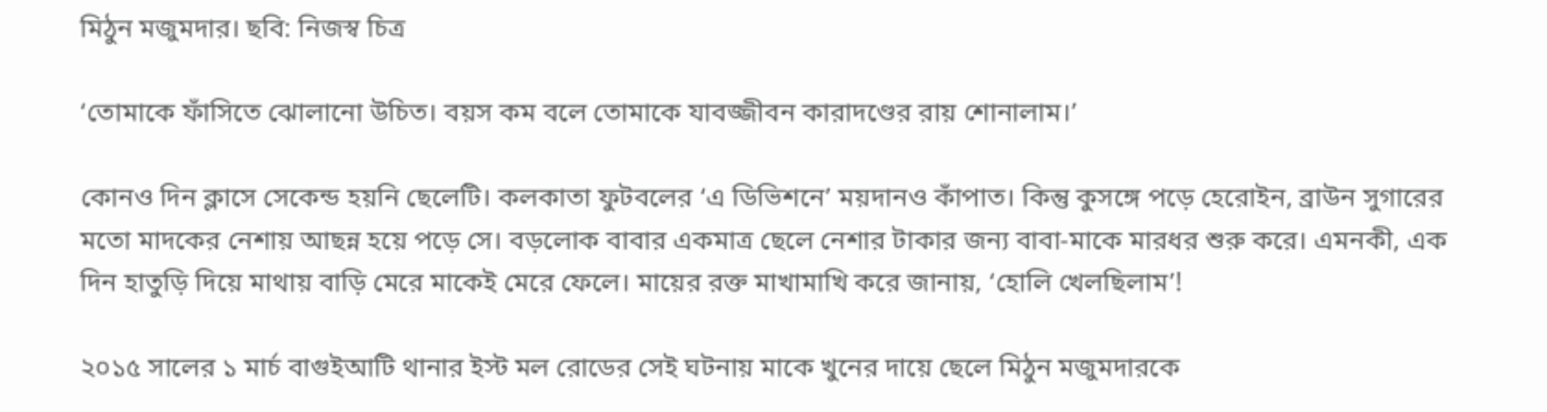মিঠুন মজুমদার। ছবি: নিজস্ব চিত্র

‘তোমাকে ফাঁসিতে ঝোলানো উচিত। বয়স কম বলে তোমাকে যাবজ্জীবন কারাদণ্ডের রায় শোনালাম।’

কোনও দিন ক্লাসে সেকেন্ড হয়নি ছেলেটি। কলকাতা ফুটবলের ‘এ ডিভিশনে’ ময়দানও কাঁপাত। কিন্তু কুসঙ্গে পড়ে হেরোইন, ব্রাউন সুগারের মতো মাদকের নেশায় আছন্ন হয়ে পড়ে সে। বড়লোক বাবার একমাত্র ছেলে নেশার টাকার জন্য বাবা-মাকে মারধর শুরু করে। এমনকী, এক দিন হাতুড়ি দিয়ে মাথায় বাড়ি মেরে মাকেই মেরে ফেলে। মায়ের রক্ত মাখামাখি করে জানায়, ‘হোলি খেলছিলাম’!

২০১৫ সালের ১ মার্চ বাগুইআটি থানার ইস্ট মল রোডের সেই ঘটনায় মাকে খুনের দায়ে ছেলে মিঠুন মজুমদারকে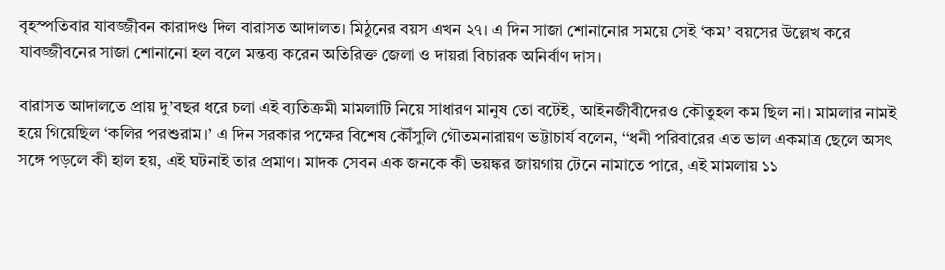বৃহস্পতিবার যাবজ্জীবন কারাদণ্ড দিল বারাসত আদালত। মিঠুনের বয়স এখন ২৭। এ দিন সাজা শোনানোর সময়ে সেই ‘কম’ বয়সের উল্লেখ করে যাবজ্জীবনের সাজা শোনানো হল বলে মন্তব্য করেন অতিরিক্ত জেলা ও দায়রা বিচারক অনির্বাণ দাস।

বারাসত আদালতে প্রায় দু’বছর ধরে চলা এই ব্যতিক্রমী মামলাটি নিয়ে সাধারণ মানুষ তো বটেই, আইনজীবীদেরও কৌতুহল কম ছিল না। মামলার নামই হয়ে গিয়েছিল ‘কলির পরশুরাম।’ এ দিন সরকার পক্ষের বিশেষ কৌঁসুলি গৌতমনারায়ণ ভট্টাচার্য বলেন, ‘‘ধনী পরিবারের এত ভাল একমাত্র ছেলে অসৎ সঙ্গে পড়লে কী হাল হয়, এই ঘটনাই তার প্রমাণ। মাদক সেবন এক জনকে কী ভয়ঙ্কর জায়গায় টেনে নামাতে পারে, এই মামলায় ১১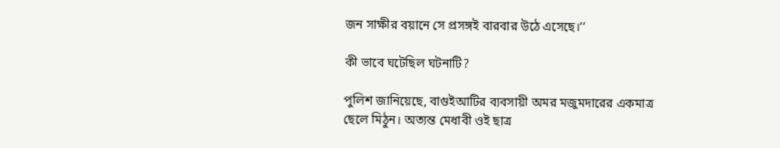জন সাক্ষীর বয়ানে সে প্রসঙ্গই বারবার উঠে এসেছে।’’

কী ভাবে ঘটেছিল ঘটনাটি?

পুলিশ জানিয়েছে, বাগুইআটির ব্যবসায়ী অমর মজুমদারের একমাত্র ছেলে মিঠুন। অত্যন্ত মেধাবী ওই ছাত্র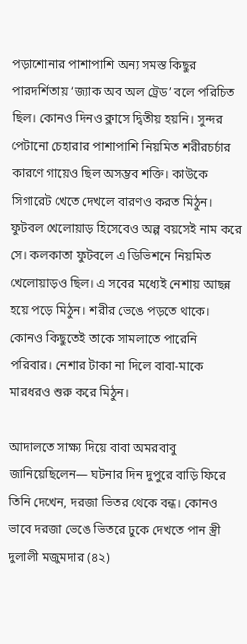পড়াশোনার পাশাপাশি অন্য সমস্ত কিছুর পারদর্শিতায় ‘জ্যাক অব অল ট্রেড’ বলে পরিচিত ছিল। কোনও দিনও ক্লাসে দ্বিতীয় হয়নি। সুন্দর পেটানো চেহারার পাশাপাশি নিয়মিত শরীরচর্চার কারণে গায়েও ছিল অসম্ভব শক্তি। কাউকে সিগারেট খেতে দেখলে বারণও করত মিঠুন। ফুটবল খেলোয়াড় হিসেবেও অল্প বয়সেই নাম করে সে। কলকাতা ফুটবলে এ ডিভিশনে নিয়মিত খেলোয়াড়ও ছিল। এ সবের মধ্যেই নেশায় আছন্ন হয়ে পড়ে মিঠুন। শরীর ভেঙে পড়তে থাকে। কোনও কিছুতেই তাকে সামলাতে পারেনি পরিবার। নেশার টাকা না দিলে বাবা-মাকে মারধরও শুরু করে মিঠুন।

আদালতে সাক্ষ্য দিয়ে বাবা অমরবাবু জানিয়েছিলেন— ঘটনার দিন দুপুরে বাড়ি ফিরে তিনি দেখেন, দরজা ভিতর থেকে বন্ধ। কোনও ভাবে দরজা ভেঙে ভিতরে ঢুকে দেখতে পান স্ত্রী দুলালী মজুমদার (৪২)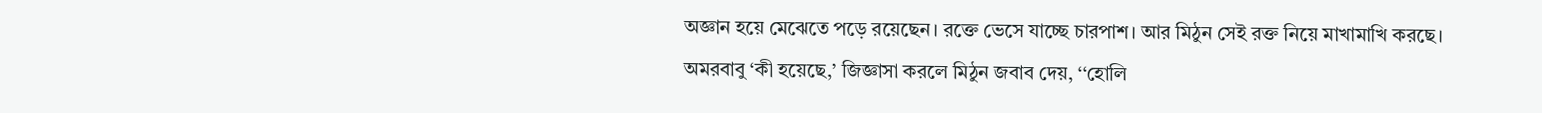অজ্ঞান হয়ে মেঝেতে পড়ে রয়েছেন। রক্তে ভেসে যাচ্ছে চারপাশ। আর মিঠুন সেই রক্ত নিয়ে মাখামাখি করছে। অমরবাবু ‘কী হয়েছে,’ জিজ্ঞাসা করলে মিঠুন জবাব দেয়, ‘‘হোলি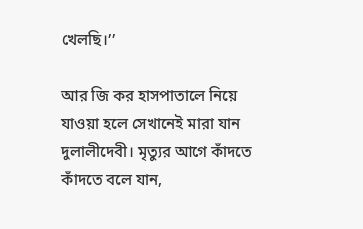খেলছি।’’

আর জি কর হাসপাতালে নিয়ে যাওয়া হলে সেখানেই মারা যান দুলালীদেবী। মৃত্যুর আগে কাঁদতে কাঁদতে বলে যান,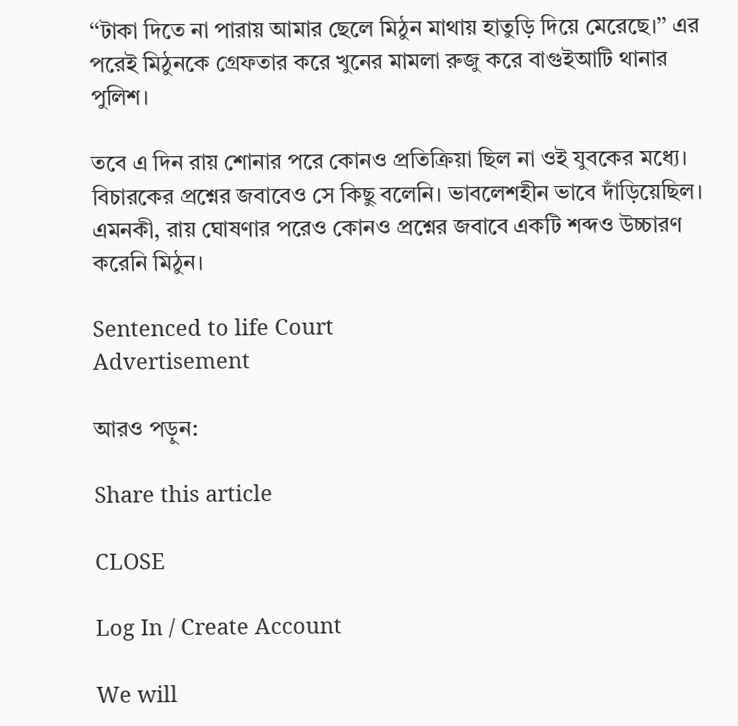‘‘টাকা দিতে না পারায় আমার ছেলে মিঠুন মাথায় হাতুড়ি দিয়ে মেরেছে।’’ এর পরেই মিঠুনকে গ্রেফতার করে খুনের মামলা রুজু করে বাগুইআটি থানার পুলিশ।

তবে এ দিন রায় শোনার পরে কোনও প্রতিক্রিয়া ছিল না ওই যুবকের মধ্যে। বিচারকের প্রশ্নের জবাবেও সে কিছু বলেনি। ভাবলেশহীন ভাবে দাঁড়িয়েছিল। এমনকী, রায় ঘোষণার পরেও কোনও প্রশ্নের জবাবে একটি শব্দও উচ্চারণ করেনি মিঠুন।

Sentenced to life Court
Advertisement

আরও পড়ুন:

Share this article

CLOSE

Log In / Create Account

We will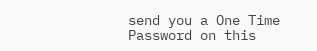send you a One Time Password on this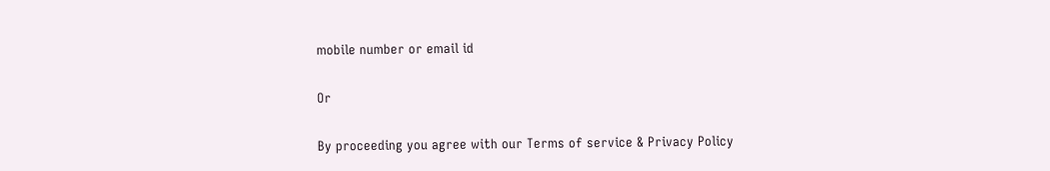mobile number or email id

Or

By proceeding you agree with our Terms of service & Privacy Policy